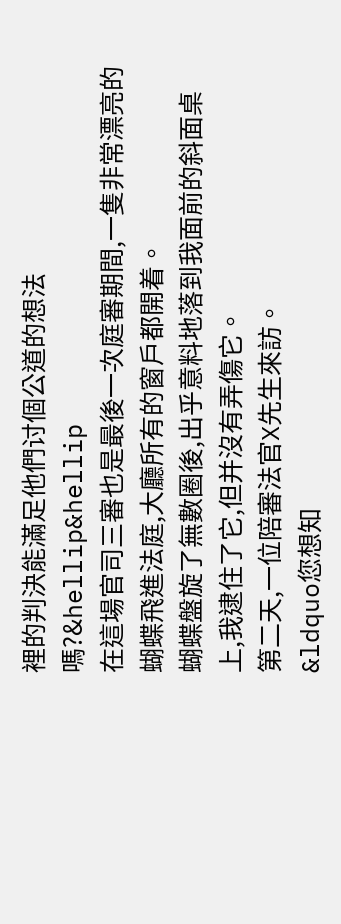裡的判決能滿足他們讨個公道的想法嗎?&hellip&hellip
在這場官司三審也是最後一次庭審期間,一隻非常漂亮的蝴蝶飛進法庭,大廳所有的窗戶都開着。
蝴蝶盤旋了無數圈後,出乎意料地落到我面前的斜面桌上,我逮住了它,但并沒有弄傷它。
第二天,一位陪審法官X先生來訪。
&ldquo您想知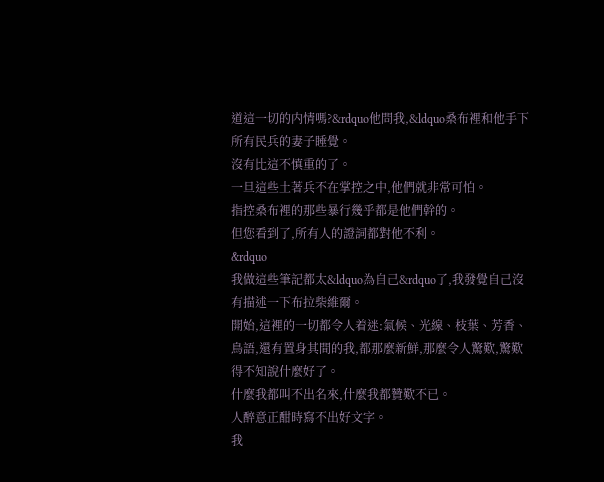道這一切的内情嗎?&rdquo他問我,&ldquo桑布裡和他手下所有民兵的妻子睡覺。
沒有比這不慎重的了。
一旦這些土著兵不在掌控之中,他們就非常可怕。
指控桑布裡的那些暴行幾乎都是他們幹的。
但您看到了,所有人的證詞都對他不利。
&rdquo
我做這些筆記都太&ldquo為自己&rdquo了,我發覺自己沒有描述一下布拉柴維爾。
開始,這裡的一切都令人着迷:氣候、光線、枝葉、芳香、鳥語,還有置身其間的我,都那麼新鮮,那麼令人驚歎,驚歎得不知說什麼好了。
什麼我都叫不出名來,什麼我都贊歎不已。
人醉意正酣時寫不出好文字。
我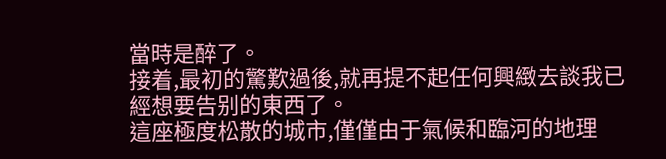當時是醉了。
接着,最初的驚歎過後,就再提不起任何興緻去談我已經想要告别的東西了。
這座極度松散的城市,僅僅由于氣候和臨河的地理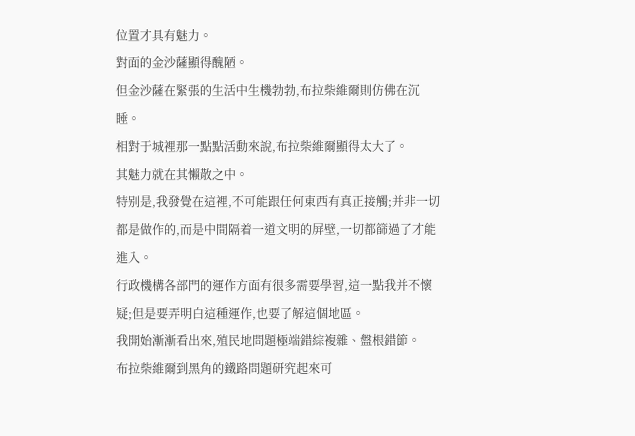位置才具有魅力。
對面的金沙薩顯得醜陋。
但金沙薩在緊張的生活中生機勃勃,布拉柴維爾則仿佛在沉睡。
相對于城裡那一點點活動來說,布拉柴維爾顯得太大了。
其魅力就在其懶散之中。
特别是,我發覺在這裡,不可能跟任何東西有真正接觸;并非一切都是做作的,而是中間隔着一道文明的屏壁,一切都篩過了才能進入。
行政機構各部門的運作方面有很多需要學習,這一點我并不懷疑;但是要弄明白這種運作,也要了解這個地區。
我開始漸漸看出來,殖民地問題極端錯綜複雜、盤根錯節。
布拉柴維爾到黑角的鐵路問題研究起來可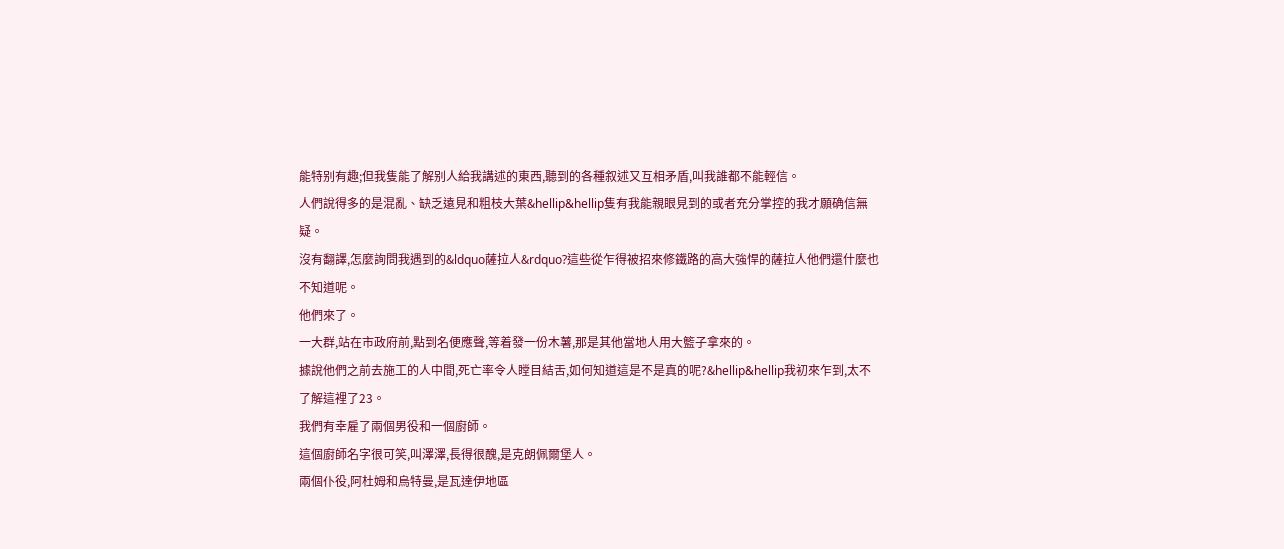能特别有趣;但我隻能了解别人給我講述的東西,聽到的各種叙述又互相矛盾,叫我誰都不能輕信。
人們說得多的是混亂、缺乏遠見和粗枝大葉&hellip&hellip隻有我能親眼見到的或者充分掌控的我才願确信無疑。
沒有翻譯,怎麼詢問我遇到的&ldquo薩拉人&rdquo?這些從乍得被招來修鐵路的高大強悍的薩拉人他們還什麼也不知道呢。
他們來了。
一大群,站在市政府前,點到名便應聲,等着發一份木薯,那是其他當地人用大籃子拿來的。
據說他們之前去施工的人中間,死亡率令人瞠目結舌,如何知道這是不是真的呢?&hellip&hellip我初來乍到,太不了解這裡了23。
我們有幸雇了兩個男役和一個廚師。
這個廚師名字很可笑,叫澤澤,長得很醜,是克朗佩爾堡人。
兩個仆役,阿杜姆和烏特曼,是瓦達伊地區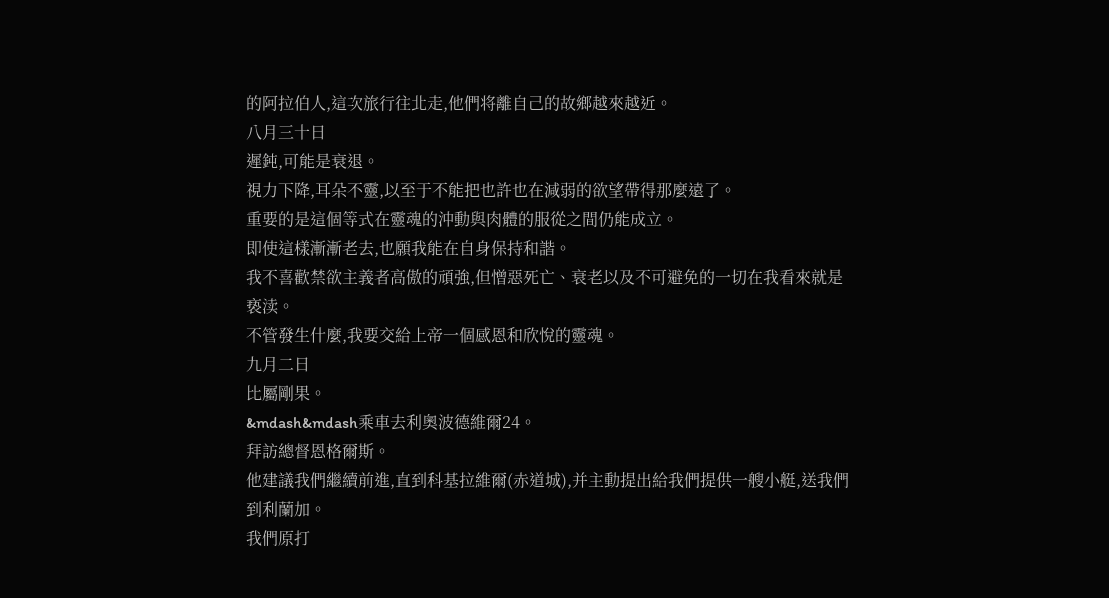的阿拉伯人,這次旅行往北走,他們将離自己的故鄉越來越近。
八月三十日
遲鈍,可能是衰退。
視力下降,耳朵不靈,以至于不能把也許也在減弱的欲望帶得那麼遠了。
重要的是這個等式在靈魂的沖動與肉體的服從之間仍能成立。
即使這樣漸漸老去,也願我能在自身保持和諧。
我不喜歡禁欲主義者高傲的頑強,但憎惡死亡、衰老以及不可避免的一切在我看來就是亵渎。
不管發生什麼,我要交給上帝一個感恩和欣悅的靈魂。
九月二日
比屬剛果。
&mdash&mdash乘車去利奧波德維爾24。
拜訪總督恩格爾斯。
他建議我們繼續前進,直到科基拉維爾(赤道城),并主動提出給我們提供一艘小艇,送我們到利蘭加。
我們原打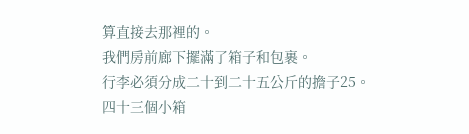算直接去那裡的。
我們房前廊下擺滿了箱子和包裹。
行李必須分成二十到二十五公斤的擔子25。
四十三個小箱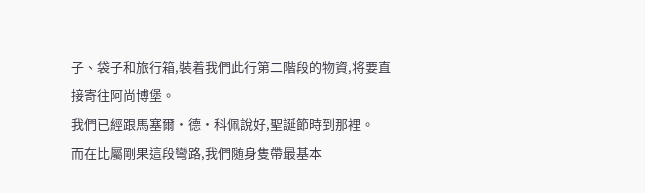子、袋子和旅行箱,裝着我們此行第二階段的物資,将要直接寄往阿尚博堡。
我們已經跟馬塞爾·德·科佩說好,聖誕節時到那裡。
而在比屬剛果這段彎路,我們随身隻帶最基本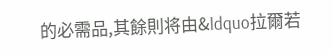的必需品,其餘則将由&ldquo拉爾若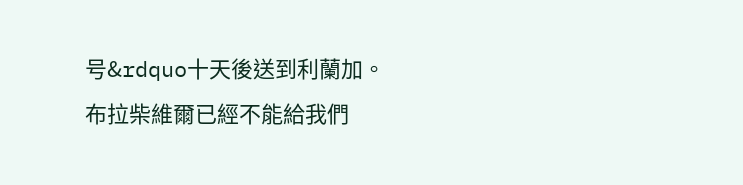号&rdquo十天後送到利蘭加。
布拉柴維爾已經不能給我們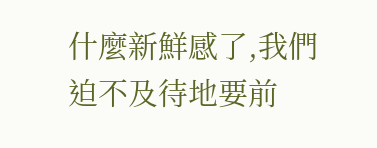什麼新鮮感了,我們迫不及待地要前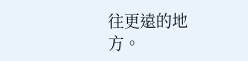往更遠的地方。